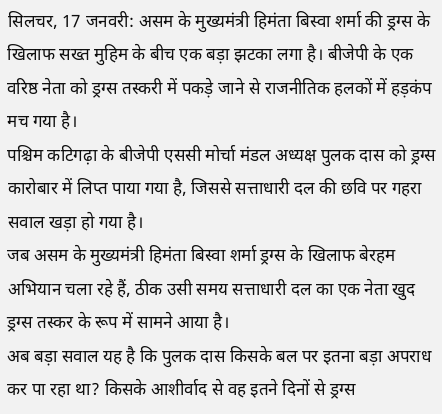सिलचर, 17 जनवरी: असम के मुख्यमंत्री हिमंता बिस्वा शर्मा की ड्रग्स के खिलाफ सख्त मुहिम के बीच एक बड़ा झटका लगा है। बीजेपी के एक वरिष्ठ नेता को ड्रग्स तस्करी में पकड़े जाने से राजनीतिक हलकों में हड़कंप मच गया है।
पश्चिम कटिगढ़ा के बीजेपी एससी मोर्चा मंडल अध्यक्ष पुलक दास को ड्रग्स कारोबार में लिप्त पाया गया है, जिससे सत्ताधारी दल की छवि पर गहरा सवाल खड़ा हो गया है।
जब असम के मुख्यमंत्री हिमंता बिस्वा शर्मा ड्रग्स के खिलाफ बेरहम अभियान चला रहे हैं, ठीक उसी समय सत्ताधारी दल का एक नेता खुद ड्रग्स तस्कर के रूप में सामने आया है।
अब बड़ा सवाल यह है कि पुलक दास किसके बल पर इतना बड़ा अपराध कर पा रहा था? किसके आशीर्वाद से वह इतने दिनों से ड्रग्स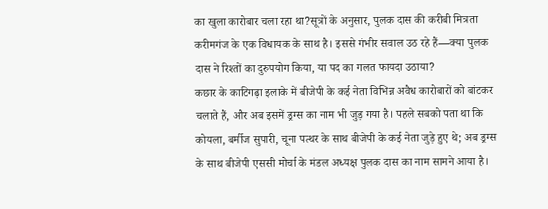का खुला कारोबार चला रहा था?सूत्रों के अनुसार, पुलक दास की करीबी मित्रता करीमगंज के एक विधायक के साथ है। इससे गंभीर सवाल उठ रहे हैं—क्या पुलक दास ने रिश्तों का दुरुपयोग किया, या पद का गलत फायदा उठाया?
कछार के काटिगढ़ा इलाके में बीजेपी के कई नेता विभिन्न अवैध कारोबारों को बांटकर चलाते हैं, और अब इसमें ड्रग्स का नाम भी जुड़ गया है। पहले सबको पता था कि कोयला, बर्मीज सुपारी, चूना पत्थर के साथ बीजेपी के कई नेता जुड़े हुए थे; अब ड्रग्स के साथ बीजेपी एससी मोर्चा के मंडल अध्यक्ष पुलक दास का नाम सामने आया है।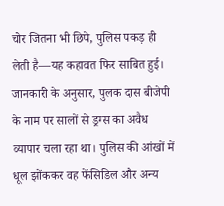चोर जितना भी छिपे, पुलिस पकड़ ही लेती है—यह कहावत फिर साबित हुई। जानकारी के अनुसार, पुलक दास बीजेपी के नाम पर सालों से ड्रग्स का अवैध व्यापार चला रहा था। पुलिस की आंखों में धूल झोंककर वह फेंसिडिल और अन्य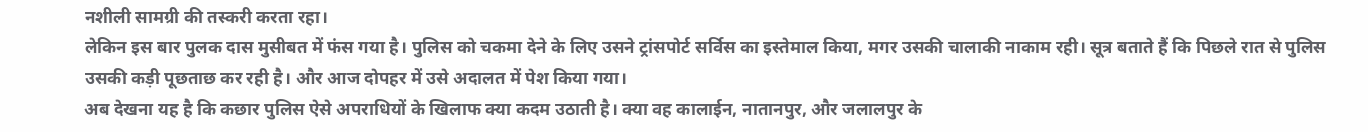नशीली सामग्री की तस्करी करता रहा।
लेकिन इस बार पुलक दास मुसीबत में फंस गया है। पुलिस को चकमा देने के लिए उसने ट्रांसपोर्ट सर्विस का इस्तेमाल किया, मगर उसकी चालाकी नाकाम रही। सूत्र बताते हैं कि पिछले रात से पुलिस उसकी कड़ी पूछताछ कर रही है। और आज दोपहर में उसे अदालत में पेश किया गया।
अब देखना यह है कि कछार पुलिस ऐसे अपराधियों के खिलाफ क्या कदम उठाती है। क्या वह कालाईन, नातानपुर, और जलालपुर के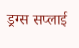ड्रग्स सप्लाई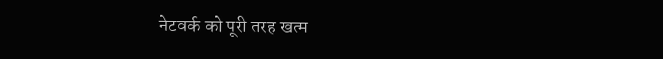नेटवर्क को पूरी तरह खत्म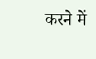करने में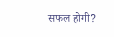सफल होगी?